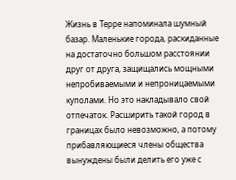Жизнь в Терре напоминала шумный базар. Маленькие города, раскиданные на достаточно большом расстоянии друг от друга, защищались мощными непробиваемыми и непроницаемыми куполами. Но это накладывало свой отпечаток. Расширить такой город в границах было невозможно, а потому прибавляющиеся члены общества вынуждены были делить его уже с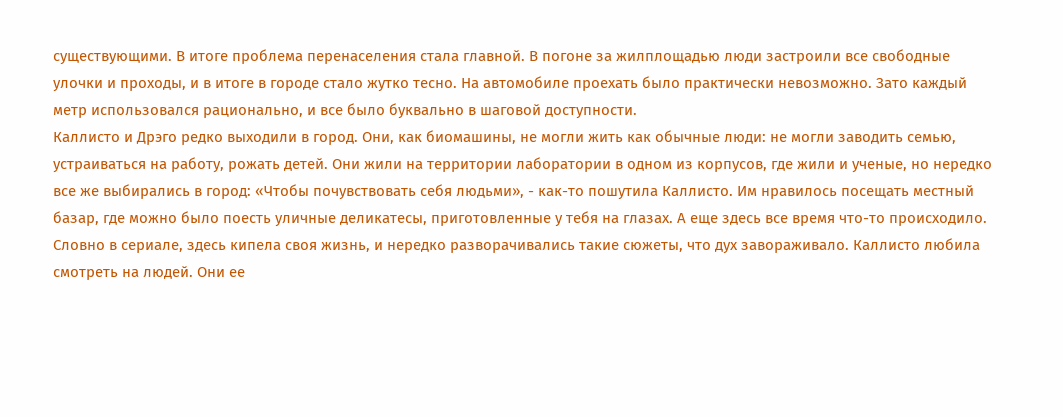существующими. В итоге проблема перенаселения стала главной. В погоне за жилплощадью люди застроили все свободные улочки и проходы, и в итоге в городе стало жутко тесно. На автомобиле проехать было практически невозможно. Зато каждый метр использовался рационально, и все было буквально в шаговой доступности.
Каллисто и Дрэго редко выходили в город. Они, как биомашины, не могли жить как обычные люди: не могли заводить семью, устраиваться на работу, рожать детей. Они жили на территории лаборатории в одном из корпусов, где жили и ученые, но нередко все же выбирались в город: «Чтобы почувствовать себя людьми», - как-то пошутила Каллисто. Им нравилось посещать местный базар, где можно было поесть уличные деликатесы, приготовленные у тебя на глазах. А еще здесь все время что-то происходило. Словно в сериале, здесь кипела своя жизнь, и нередко разворачивались такие сюжеты, что дух завораживало. Каллисто любила смотреть на людей. Они ее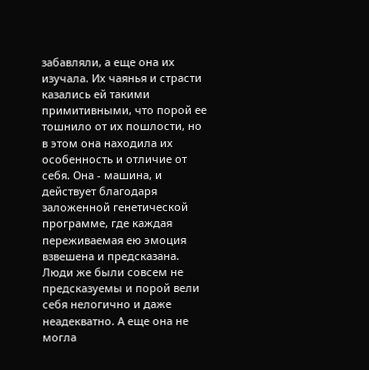забавляли, а еще она их изучала. Их чаянья и страсти казались ей такими примитивными, что порой ее тошнило от их пошлости, но в этом она находила их особенность и отличие от себя. Она - машина, и действует благодаря заложенной генетической программе, где каждая переживаемая ею эмоция взвешена и предсказана. Люди же были совсем не предсказуемы и порой вели себя нелогично и даже неадекватно. А еще она не могла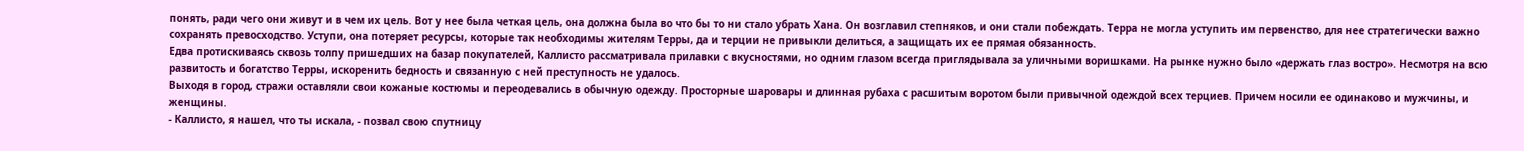понять, ради чего они живут и в чем их цель. Вот у нее была четкая цель, она должна была во что бы то ни стало убрать Хана. Он возглавил степняков, и они стали побеждать. Терра не могла уступить им первенство, для нее стратегически важно сохранять превосходство. Уступи, она потеряет ресурсы, которые так необходимы жителям Терры, да и терции не привыкли делиться, а защищать их ее прямая обязанность.
Едва протискиваясь сквозь толпу пришедших на базар покупателей, Каллисто рассматривала прилавки с вкусностями, но одним глазом всегда приглядывала за уличными воришками. На рынке нужно было «держать глаз востро». Несмотря на всю развитость и богатство Терры, искоренить бедность и связанную с ней преступность не удалось.
Выходя в город, стражи оставляли свои кожаные костюмы и переодевались в обычную одежду. Просторные шаровары и длинная рубаха с расшитым воротом были привычной одеждой всех терциев. Причем носили ее одинаково и мужчины, и женщины.
- Каллисто, я нашел, что ты искала, - позвал свою спутницу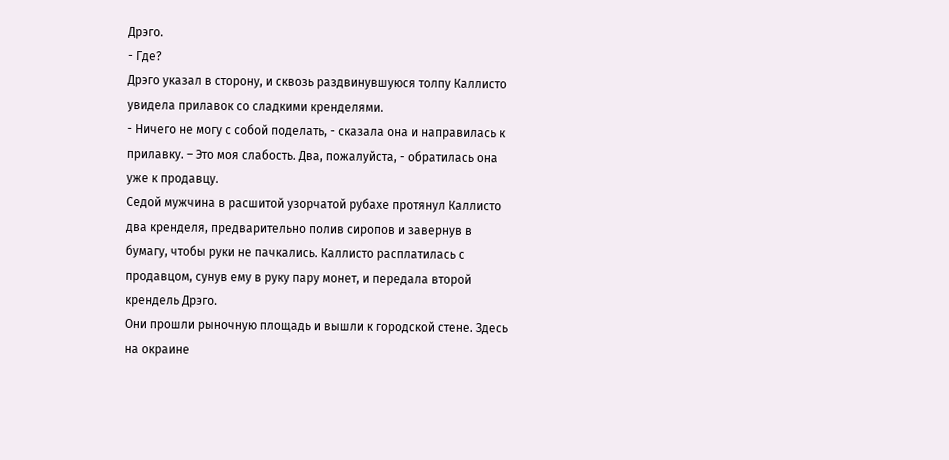Дрэго.
- Где?
Дрэго указал в сторону, и сквозь раздвинувшуюся толпу Каллисто увидела прилавок со сладкими кренделями.
- Ничего не могу с собой поделать, - сказала она и направилась к прилавку. – Это моя слабость. Два, пожалуйста, - обратилась она уже к продавцу.
Седой мужчина в расшитой узорчатой рубахе протянул Каллисто два кренделя, предварительно полив сиропов и завернув в бумагу, чтобы руки не пачкались. Каллисто расплатилась с продавцом, сунув ему в руку пару монет, и передала второй крендель Дрэго.
Они прошли рыночную площадь и вышли к городской стене. Здесь на окраине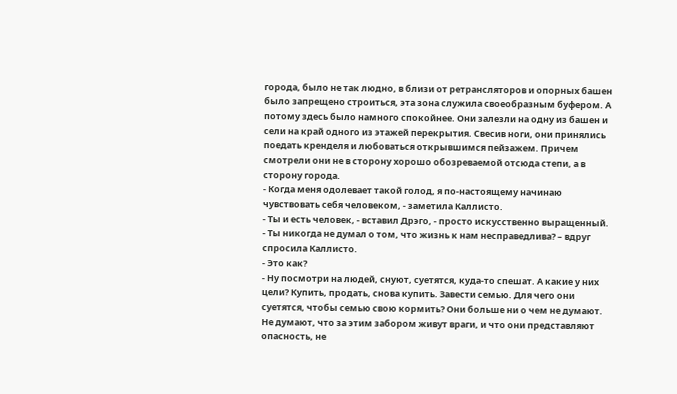города, было не так людно, в близи от ретрансляторов и опорных башен было запрещено строиться, эта зона служила своеобразным буфером. А потому здесь было намного спокойнее. Они залезли на одну из башен и сели на край одного из этажей перекрытия. Свесив ноги, они принялись поедать кренделя и любоваться открывшимся пейзажем. Причем смотрели они не в сторону хорошо обозреваемой отсюда степи, а в сторону города.
- Когда меня одолевает такой голод, я по-настоящему начинаю чувствовать себя человеком, - заметила Каллисто.
- Ты и есть человек, - вставил Дрэго, - просто искусственно выращенный.
- Ты никогда не думал о том, что жизнь к нам несправедлива? – вдруг спросила Каллисто.
- Это как?
- Ну посмотри на людей, снуют, суетятся, куда-то спешат. А какие у них цели? Купить, продать, снова купить. Завести семью. Для чего они суетятся, чтобы семью свою кормить? Они больше ни о чем не думают. Не думают, что за этим забором живут враги, и что они представляют опасность, не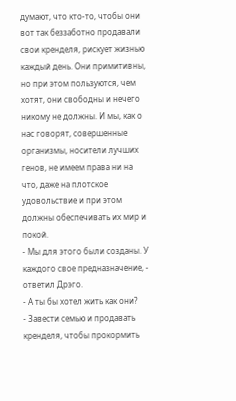думают, что кто-то, чтобы они вот так беззаботно продавали свои кренделя, рискует жизнью каждый день. Они примитивны, но при этом пользуются, чем хотят, они свободны и нечего никому не должны. И мы, как о нас говорят, совершенные организмы, носители лучших генов, не имеем права ни на что, даже на плотское удовольствие и при этом должны обеспечивать их мир и покой.
- Мы для этого были созданы. У каждого свое предназначение, - ответил Дрэго.
- А ты бы хотел жить как они?
- Завести семью и продавать кренделя, чтобы прокормить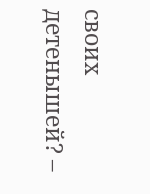своих детенышей? –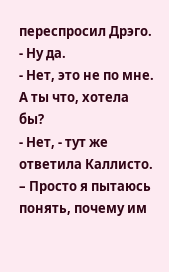переспросил Дрэго.
- Ну да.
- Нет, это не по мне. А ты что, хотела бы?
- Нет, - тут же ответила Каллисто. – Просто я пытаюсь понять, почему им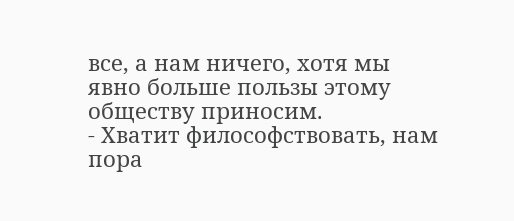все, а нам ничего, хотя мы явно больше пользы этому обществу приносим.
- Хватит философствовать, нам пора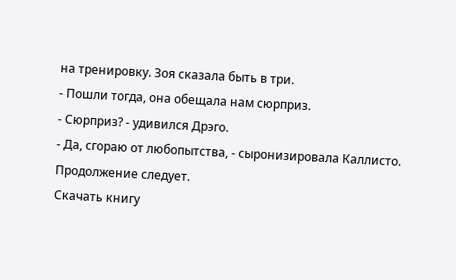на тренировку. Зоя сказала быть в три.
- Пошли тогда, она обещала нам сюрприз.
- Сюрприз? - удивился Дрэго.
- Да, сгораю от любопытства, - сыронизировала Каллисто.
Продолжение следует.
Скачать книгу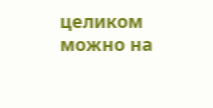целиком можно на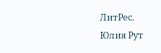ЛитРес.
Юлия Рут